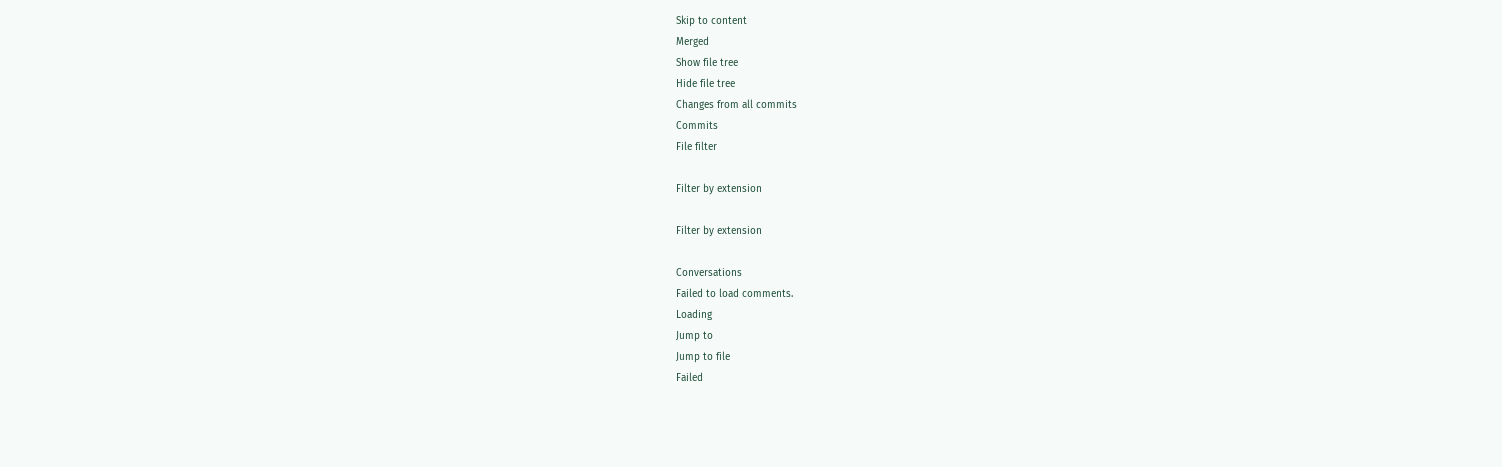Skip to content
Merged
Show file tree
Hide file tree
Changes from all commits
Commits
File filter

Filter by extension

Filter by extension

Conversations
Failed to load comments.
Loading
Jump to
Jump to file
Failed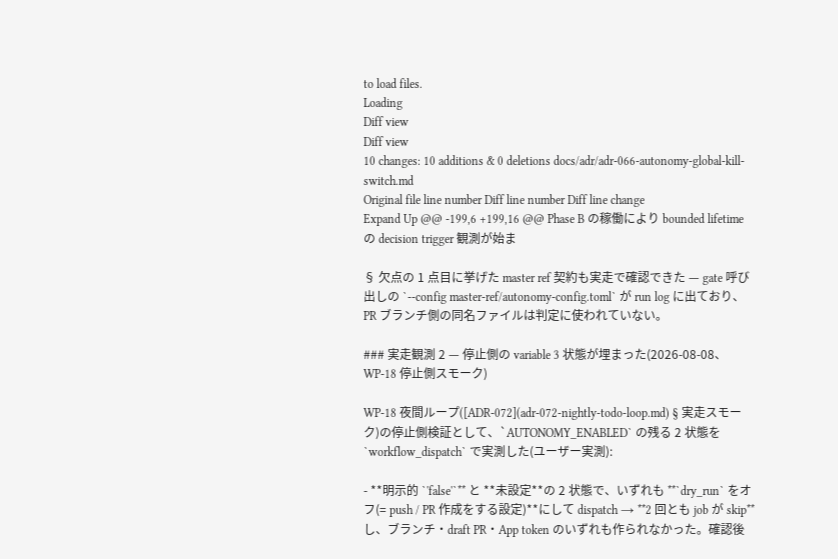to load files.
Loading
Diff view
Diff view
10 changes: 10 additions & 0 deletions docs/adr/adr-066-autonomy-global-kill-switch.md
Original file line number Diff line number Diff line change
Expand Up @@ -199,6 +199,16 @@ Phase B の稼働により bounded lifetime の decision trigger 観測が始ま

§ 欠点の 1 点目に挙げた master ref 契約も実走で確認できた — gate 呼び出しの `--config master-ref/autonomy-config.toml` が run log に出ており、PR ブランチ側の同名ファイルは判定に使われていない。

### 実走観測 2 — 停止側の variable 3 状態が埋まった(2026-08-08、WP-18 停止側スモーク)

WP-18 夜間ループ([ADR-072](adr-072-nightly-todo-loop.md) § 実走スモーク)の停止側検証として、`AUTONOMY_ENABLED` の残る 2 状態を `workflow_dispatch` で実測した(ユーザー実測):

- **明示的 `'false'`** と **未設定**の 2 状態で、いずれも **`dry_run` をオフ(= push / PR 作成をする設定)**にして dispatch → **2 回とも job が skip** し、ブランチ・draft PR・App token のいずれも作られなかった。確認後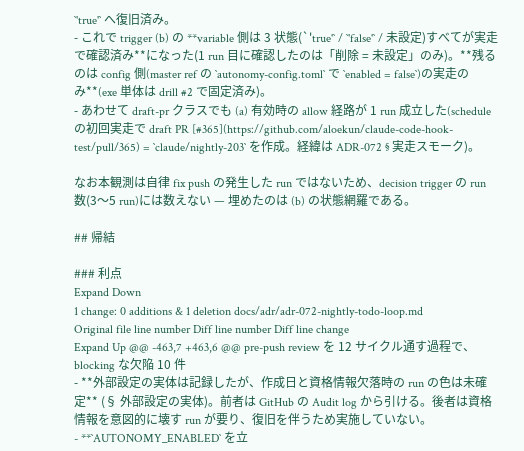`'true'` へ復旧済み。
- これで trigger (b) の **variable 側は 3 状態(`'true'` / `'false'` / 未設定)すべてが実走で確認済み**になった(1 run 目に確認したのは「削除 = 未設定」のみ)。**残るのは config 側(master ref の `autonomy-config.toml` で `enabled = false`)の実走のみ**(exe 単体は drill #2 で固定済み)。
- あわせて draft-pr クラスでも (a) 有効時の allow 経路が 1 run 成立した(schedule の初回実走で draft PR [#365](https://github.com/aloekun/claude-code-hook-test/pull/365) = `claude/nightly-203` を作成。経緯は ADR-072 § 実走スモーク)。

なお本観測は自律 fix push の発生した run ではないため、decision trigger の run 数(3〜5 run)には数えない — 埋めたのは (b) の状態網羅である。

## 帰結

### 利点
Expand Down
1 change: 0 additions & 1 deletion docs/adr/adr-072-nightly-todo-loop.md
Original file line number Diff line number Diff line change
Expand Up @@ -463,7 +463,6 @@ pre-push review を 12 サイクル通す過程で、blocking な欠陥 10 件
- **外部設定の実体は記録したが、作成日と資格情報欠落時の run の色は未確定** (§ 外部設定の実体)。前者は GitHub の Audit log から引ける。後者は資格情報を意図的に壊す run が要り、復旧を伴うため実施していない。
- **`AUTONOMY_ENABLED` を立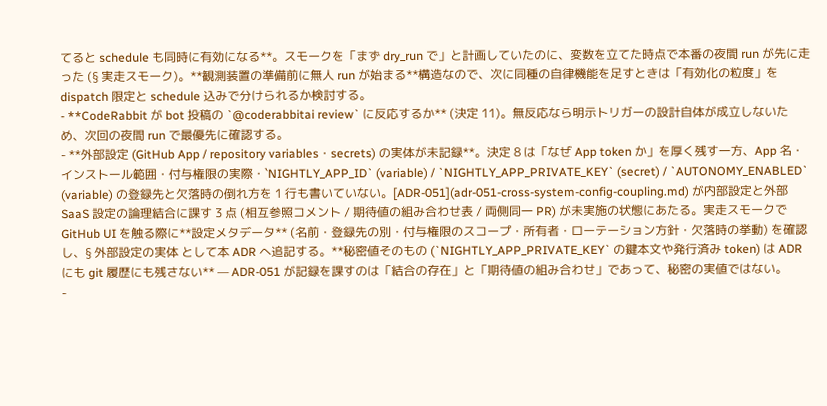てると schedule も同時に有効になる**。スモークを「まず dry_run で」と計画していたのに、変数を立てた時点で本番の夜間 run が先に走った (§ 実走スモーク)。**観測装置の準備前に無人 run が始まる**構造なので、次に同種の自律機能を足すときは「有効化の粒度」を dispatch 限定と schedule 込みで分けられるか検討する。
- **CodeRabbit が bot 投稿の `@coderabbitai review` に反応するか** (決定 11)。無反応なら明示トリガーの設計自体が成立しないため、次回の夜間 run で最優先に確認する。
- **外部設定 (GitHub App / repository variables・secrets) の実体が未記録**。決定 8 は「なぜ App token か」を厚く残す一方、App 名・インストール範囲・付与権限の実際・`NIGHTLY_APP_ID` (variable) / `NIGHTLY_APP_PRIVATE_KEY` (secret) / `AUTONOMY_ENABLED` (variable) の登録先と欠落時の倒れ方を 1 行も書いていない。[ADR-051](adr-051-cross-system-config-coupling.md) が内部設定と外部 SaaS 設定の論理結合に課す 3 点 (相互参照コメント / 期待値の組み合わせ表 / 両側同一 PR) が未実施の状態にあたる。実走スモークで GitHub UI を触る際に**設定メタデータ** (名前・登録先の別・付与権限のスコープ・所有者・ローテーション方針・欠落時の挙動) を確認し、§ 外部設定の実体 として本 ADR へ追記する。**秘密値そのもの (`NIGHTLY_APP_PRIVATE_KEY` の鍵本文や発行済み token) は ADR にも git 履歴にも残さない** — ADR-051 が記録を課すのは「結合の存在」と「期待値の組み合わせ」であって、秘密の実値ではない。
-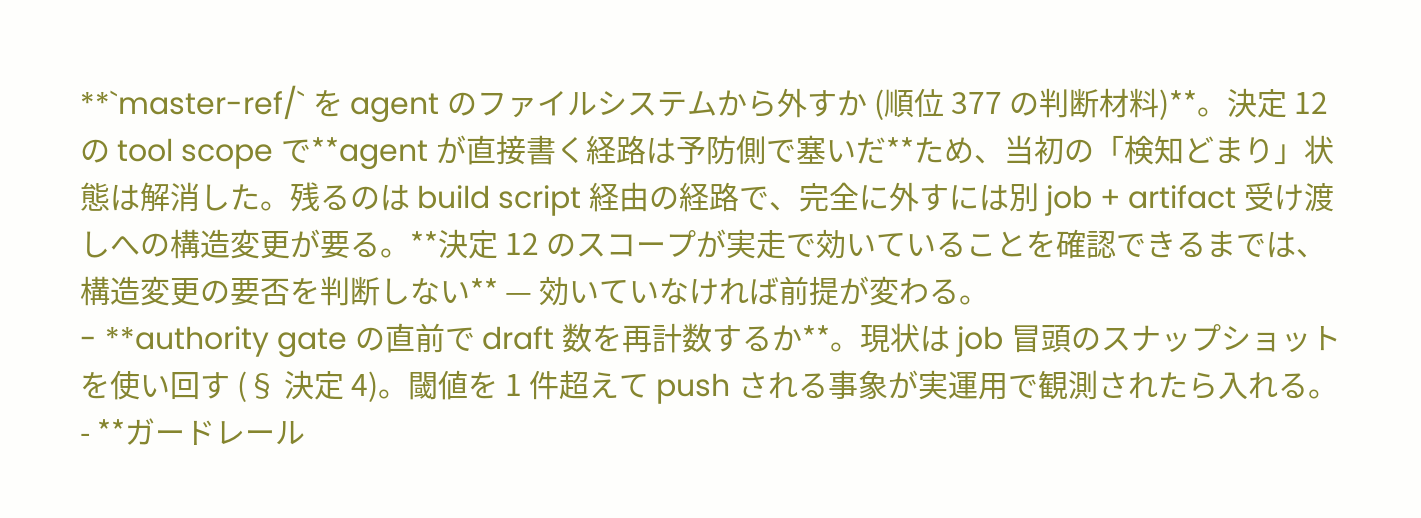**`master-ref/` を agent のファイルシステムから外すか (順位 377 の判断材料)**。決定 12 の tool scope で**agent が直接書く経路は予防側で塞いだ**ため、当初の「検知どまり」状態は解消した。残るのは build script 経由の経路で、完全に外すには別 job + artifact 受け渡しへの構造変更が要る。**決定 12 のスコープが実走で効いていることを確認できるまでは、構造変更の要否を判断しない** — 効いていなければ前提が変わる。
- **authority gate の直前で draft 数を再計数するか**。現状は job 冒頭のスナップショットを使い回す (§ 決定 4)。閾値を 1 件超えて push される事象が実運用で観測されたら入れる。
- **ガードレール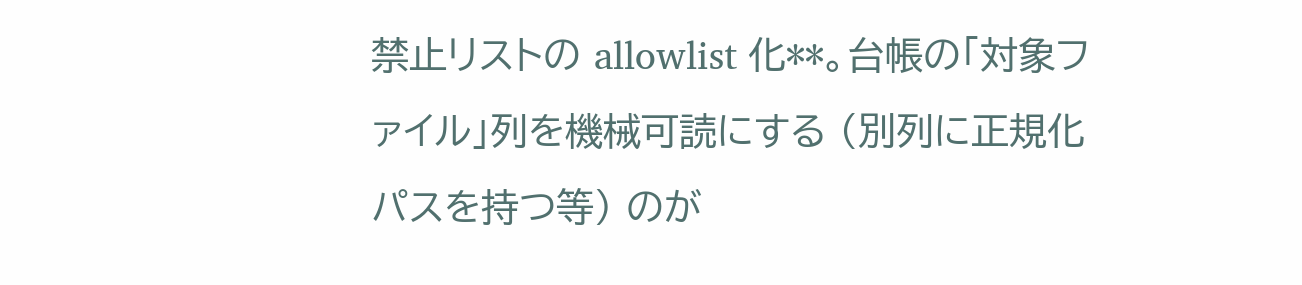禁止リストの allowlist 化**。台帳の「対象ファイル」列を機械可読にする (別列に正規化パスを持つ等) のが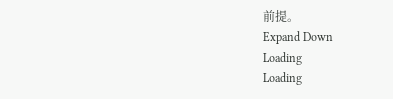前提。
Expand Down
Loading
Loading